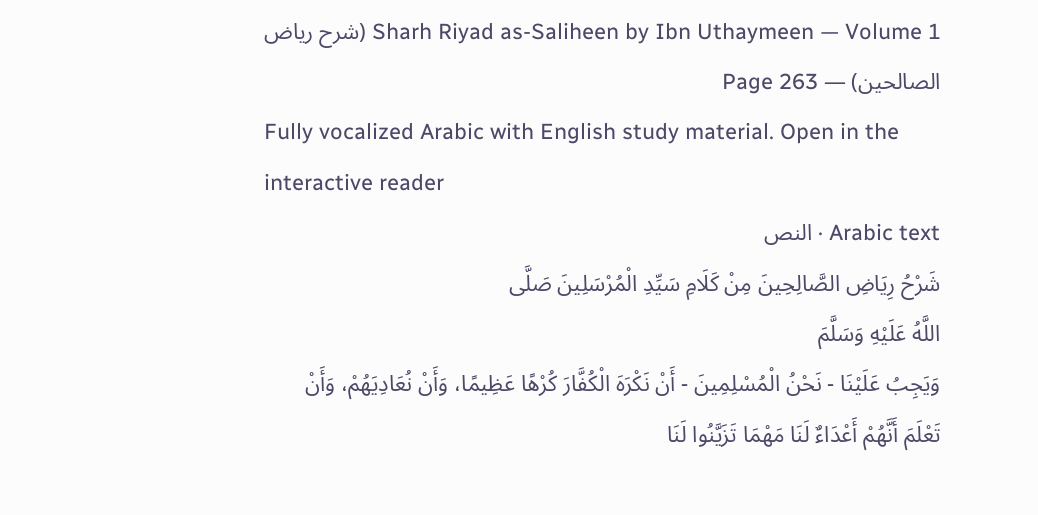Sharh Riyad as-Saliheen by Ibn Uthaymeen — Volume 1 (شرح رياض الصالحين) — Page 263
Fully vocalized Arabic with English study material. Open in the interactive reader
Arabic text · النص
شَرْحُ رِيَاضِ الصَّالِحِينَ مِنْ كَلَامِ سَيِّدِ الْمُرْسَلِينَ صَلَّى
اللَّهُ عَلَيْهِ وَسَلَّمَ
وَيَجِبُ عَلَيْنَا - نَحْنُ الْمُسْلِمِينَ - أَنْ نَكْرَهَ الْكُفَّارَ كُرْهًا عَظِيمًا، وَأَنْ نُعَادِيَهُمْ، وَأَنْ
تَعْلَمَ أَنَّهُمْ أَعْدَاءٌ لَنَا مَهْمَا تَزَيَّنُوا لَنَا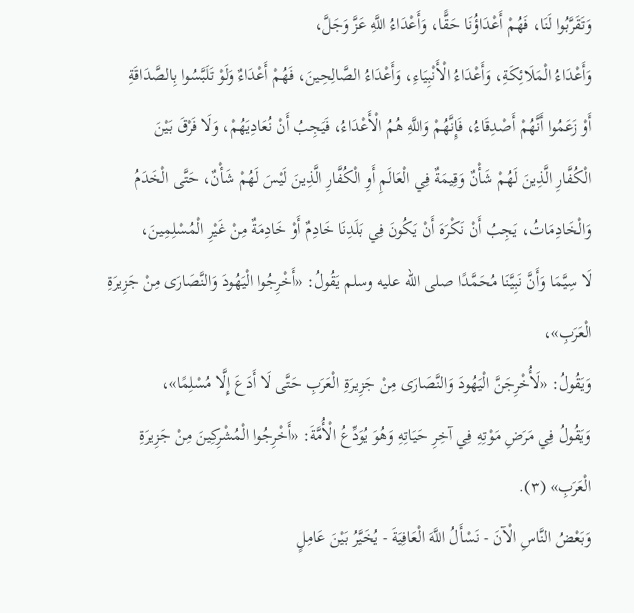وَتَقَرَّبُوا لَنَا، فَهُمْ أَعْدَاؤُنَا حَقًّا، وَأَعْدَاءُ اللَّهِ عَزَّ وَجَلَّ،
وَأَعْدَاءُ الْمَلَائِكَةِ، وَأَعْدَاءُ الْأَنْبِيَاءِ، وَأَعْدَاءُ الصَّالِحِينَ، فَهُمْ أَعْدَاءٌ وَلَوْ تَلَبَّسُوا بِالصَّدَاقَةِ
أَوْ زَعَمُوا أَنَّهُمْ أَصْدِقَاءُ، فَإِنَّهُمْ وَاللَّهِ هُمُ الْأَعْدَاءُ، فَيَجِبُ أَنْ نُعَادِيَهُمْ، وَلَا فَرْقَ بَيْنَ
الْكُفَّارِ الَّذِينَ لَهُمْ شَأْنٌ وَقِيمَةٌ فِي الْعَالَمِ أَوِ الْكُفَّارِ الَّذِينَ لَيْسَ لَهُمْ شَأْنٌ، حَتَّى الْخَدَمُ
وَالْخَادِمَاتُ، يَجِبُ أَنْ نَكْرَهَ أَنْ يَكُونَ فِي بَلَدِنَا خَادِمٌ أَوْ خَادِمَةٌ مِنْ غَيْرِ الْمُسْلِمِينَ،
لَا سِيَّمَا وَأَنَّ نَبِيَّنَا مُحَمَّدًا صلى الله عليه وسلم يَقُولُ: «أَخْرِجُوا الْيَهُودَ وَالنَّصَارَى مِنْ جَزِيرَةِ الْعَرَبِ»،
وَيَقُولُ: «لَأُخْرِجَنَّ الْيَهُودَ وَالنَّصَارَى مِنْ جَزِيرَةِ الْعَرَبِ حَتَّى لَا أَدَعَ إِلَّا مُسْلِمًا»،
وَيَقُولُ فِي مَرَضِ مَوْتِهِ فِي آخِرِ حَيَاتِهِ وَهُوَ يُوَدِّعُ الْأُمَّةَ: «أَخْرِجُوا الْمُشْرِكِينَ مِنْ جَزِيرَةِ
الْعَرَبِ» (٣).
وَبَعْضُ النَّاسِ الْآنَ - نَسْأَلُ اللَّهَ الْعَافِيَةَ - يُخَيَّرُ بَيْنَ عَامِلٍ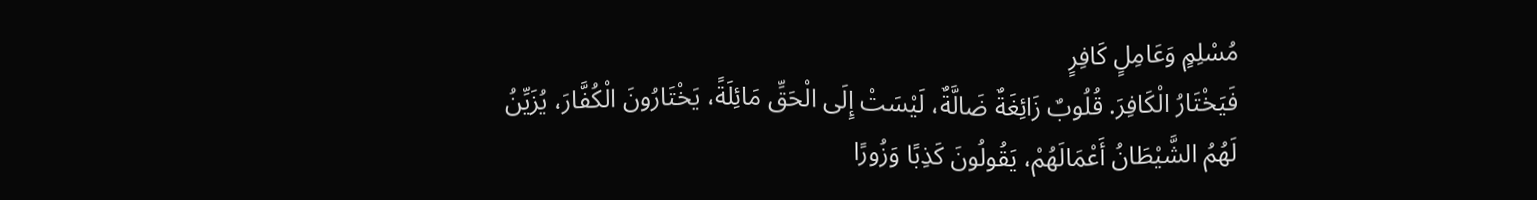مُسْلِمٍ وَعَامِلٍ كَافِرٍ
فَيَخْتَارُ الْكَافِرَ. قُلُوبٌ زَائِغَةٌ ضَالَّةٌ، لَيْسَتْ إِلَى الْحَقِّ مَائِلَةً، يَخْتَارُونَ الْكُفَّارَ، يُزَيِّنُ
لَهُمُ الشَّيْطَانُ أَعْمَالَهُمْ، يَقُولُونَ كَذِبًا وَزُورًا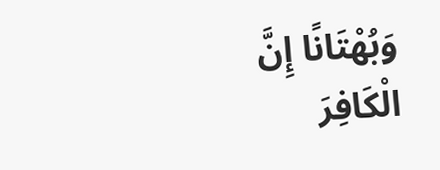وَبُهْتَانًا إِنَّ الْكَافِرَ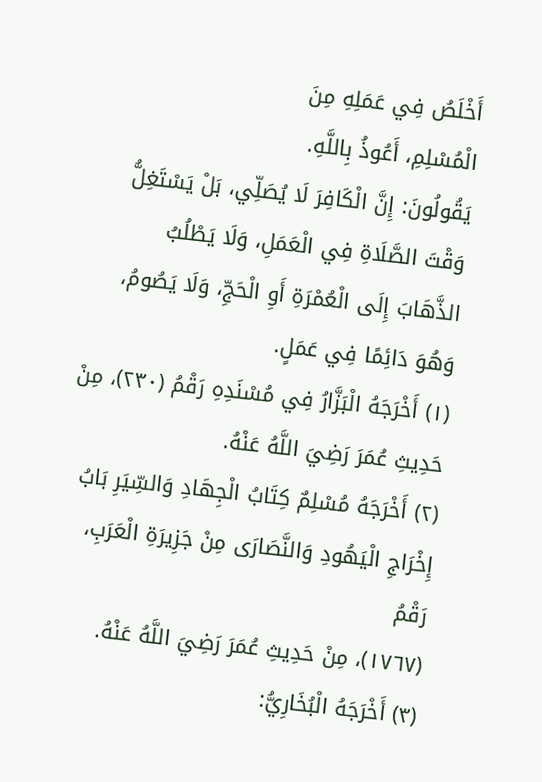أَخْلَصُ فِي عَمَلِهِ مِنَ
الْمُسْلِمِ، أَعُوذُ بِاللَّهِ.
يَقُولُونَ: إِنَّ الْكَافِرَ لَا يُصَلِّي، بَلْ يَسْتَغِلُّ وَقْتَ الصَّلَاةِ فِي الْعَمَلِ، وَلَا يَطْلُبُ
الذَّهَابَ إِلَى الْعُمْرَةِ أَوِ الْحَجِّ، وَلَا يَصُومُ، وَهُوَ دَائِمًا فِي عَمَلٍ.
(١) أَخْرَجَهُ الْبَزَّارُ فِي مُسْنَدِهِ رَقْمُ (٢٣٠)، مِنْ حَدِيثِ عُمَرَ رَضِيَ اللَّهُ عَنْهُ.
(٢) أَخْرَجَهُ مُسْلِمٌ كِتَابُ الْجِهَادِ وَالسِّيَرِ بَابُ إِخْرَاجِ الْيَهُودِ وَالنَّصَارَى مِنْ جَزِيرَةِ الْعَرَبِ، رَقْمُ
(١٧٦٧)، مِنْ حَدِيثِ عُمَرَ رَضِيَ اللَّهُ عَنْهُ.
(٣) أَخْرَجَهُ الْبُخَارِيُّ: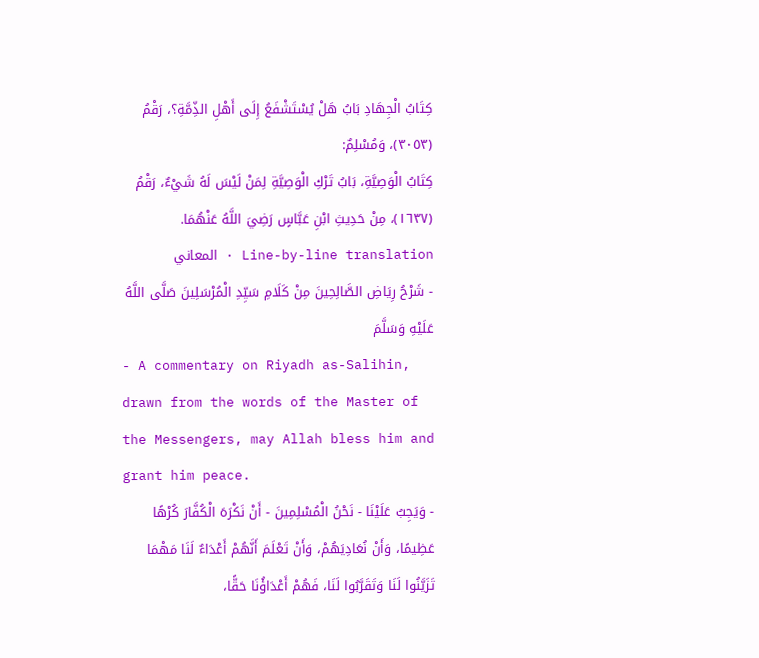كِتَابُ الْجِهَادِ بَابُ هَلْ يُسْتَشْفَعُ إِلَى أَهْلِ الذِّمَّةِ؟، رَقْمُ (٣٠٥٣)، وَمُسْلِمٌ:
كِتَابُ الْوَصِيَّةِ، بَابُ تَرْكِ الْوَصِيَّةِ لِمَنْ لَيْسَ لَهُ شَيْءٌ، رَقْمُ (١٦٣٧)، مِنْ حَدِيثِ ابْنِ عَبَّاسٍ رَضِيَ اللَّهُ عَنْهُمَا.
Line-by-line translation · المعاني
- شَرْحُ رِيَاضِ الصَّالِحِينَ مِنْ كَلَامِ سَيِّدِ الْمُرْسَلِينَ صَلَّى اللَّهُ عَلَيْهِ وَسَلَّمَ
- A commentary on Riyadh as-Salihin, drawn from the words of the Master of the Messengers, may Allah bless him and grant him peace.
- وَيَجِبُ عَلَيْنَا - نَحْنُ الْمُسْلِمِينَ - أَنْ نَكْرَهَ الْكُفَّارَ كُرْهًا عَظِيمًا، وَأَنْ نُعَادِيَهُمْ، وَأَنْ تَعْلَمَ أَنَّهُمْ أَعْدَاءٌ لَنَا مَهْمَا تَزَيَّنُوا لَنَا وَتَقَرَّبُوا لَنَا، فَهُمْ أَعْدَاؤُنَا حَقًّا،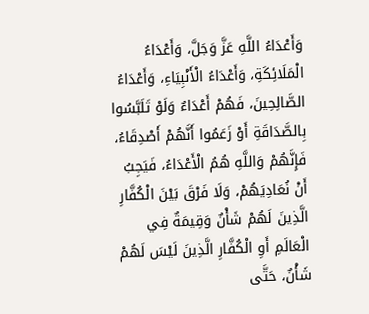وَأَعْدَاءُ اللَّهِ عَزَّ وَجَلَّ، وَأَعْدَاءُ الْمَلَائِكَةِ، وَأَعْدَاءُ الْأَنْبِيَاءِ، وَأَعْدَاءُ الصَّالِحِينَ، فَهُمْ أَعْدَاءٌ وَلَوْ تَلَبَّسُوا بِالصَّدَاقَةِ أَوْ زَعَمُوا أَنَّهُمْ أَصْدِقَاءُ، فَإِنَّهُمْ وَاللَّهِ هُمُ الْأَعْدَاءُ، فَيَجِبُ أَنْ نُعَادِيَهُمْ، وَلَا فَرْقَ بَيْنَ الْكُفَّارِ الَّذِينَ لَهُمْ شَأْنٌ وَقِيمَةٌ فِي الْعَالَمِ أَوِ الْكُفَّارِ الَّذِينَ لَيْسَ لَهُمْ شَأْنٌ، حَتَّى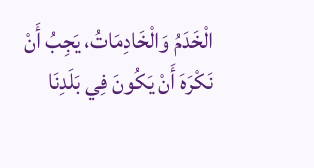الْخَدَمُ وَالْخَادِمَاتُ، يَجِبُ أَنْ نَكْرَهَ أَنْ يَكُونَ فِي بَلَدِنَا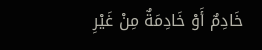خَادِمٌ أَوْ خَادِمَةٌ مِنْ غَيْرِ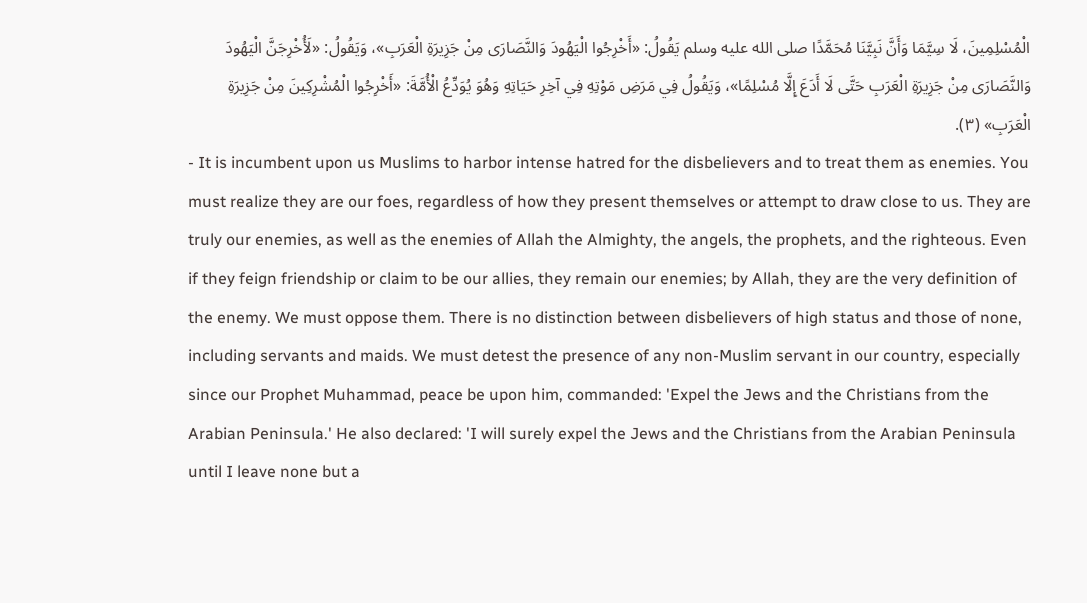الْمُسْلِمِينَ، لَا سِيَّمَا وَأَنَّ نَبِيَّنَا مُحَمَّدًا صلى الله عليه وسلم يَقُولُ: «أَخْرِجُوا الْيَهُودَ وَالنَّصَارَى مِنْ جَزِيرَةِ الْعَرَبِ»، وَيَقُولُ: «لَأُخْرِجَنَّ الْيَهُودَ وَالنَّصَارَى مِنْ جَزِيرَةِ الْعَرَبِ حَتَّى لَا أَدَعَ إِلَّا مُسْلِمًا»، وَيَقُولُ فِي مَرَضِ مَوْتِهِ فِي آخِرِ حَيَاتِهِ وَهُوَ يُوَدِّعُ الْأُمَّةَ: «أَخْرِجُوا الْمُشْرِكِينَ مِنْ جَزِيرَةِ الْعَرَبِ» (٣).
- It is incumbent upon us Muslims to harbor intense hatred for the disbelievers and to treat them as enemies. You must realize they are our foes, regardless of how they present themselves or attempt to draw close to us. They are truly our enemies, as well as the enemies of Allah the Almighty, the angels, the prophets, and the righteous. Even if they feign friendship or claim to be our allies, they remain our enemies; by Allah, they are the very definition of the enemy. We must oppose them. There is no distinction between disbelievers of high status and those of none, including servants and maids. We must detest the presence of any non-Muslim servant in our country, especially since our Prophet Muhammad, peace be upon him, commanded: 'Expel the Jews and the Christians from the Arabian Peninsula.' He also declared: 'I will surely expel the Jews and the Christians from the Arabian Peninsula until I leave none but a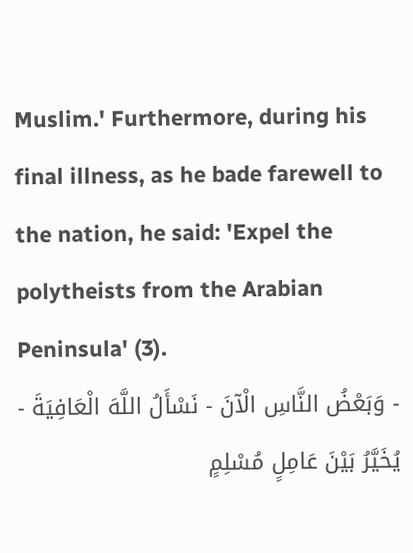Muslim.' Furthermore, during his final illness, as he bade farewell to the nation, he said: 'Expel the polytheists from the Arabian Peninsula' (3).
- وَبَعْضُ النَّاسِ الْآنَ - نَسْأَلُ اللَّهَ الْعَافِيَةَ - يُخَيَّرُ بَيْنَ عَامِلٍ مُسْلِمٍ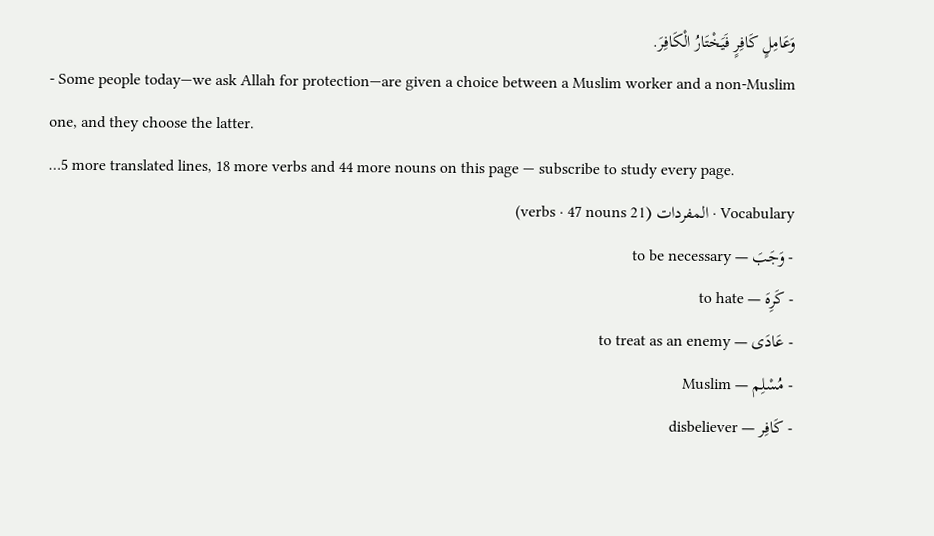وَعَامِلٍ كَافِرٍ فَيَخْتَارُ الْكَافِرَ.
- Some people today—we ask Allah for protection—are given a choice between a Muslim worker and a non-Muslim one, and they choose the latter.
…5 more translated lines, 18 more verbs and 44 more nouns on this page — subscribe to study every page.
Vocabulary · المفردات (21 verbs · 47 nouns)
- وَجَبَ — to be necessary
- كَرِهَ — to hate
- عَادَى — to treat as an enemy
- مُسْلِم — Muslim
- كَافِر — disbeliever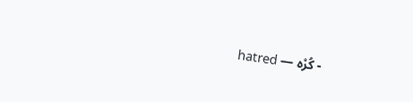- كُرْه — hatred